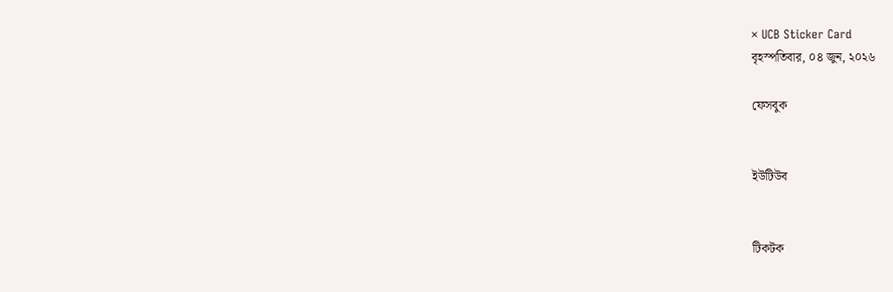× UCB Sticker Card
বৃহস্পতিবার, ০৪ জুন, ২০২৬

ফেসবুক


ইউটিউব


টিকটক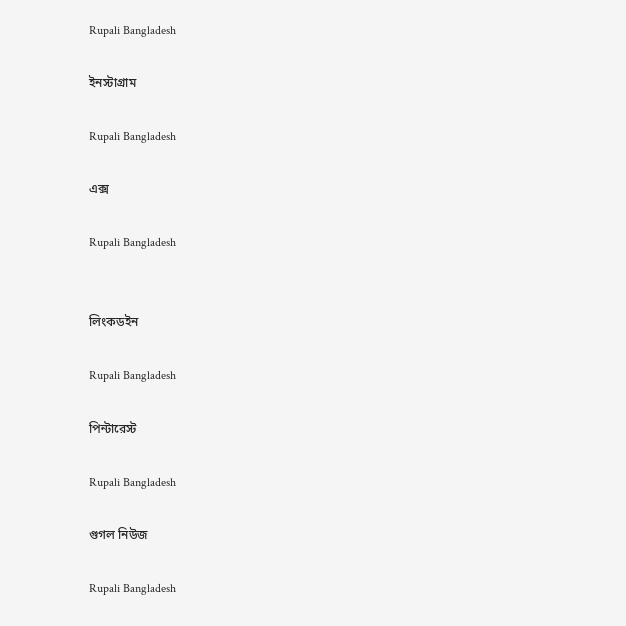Rupali Bangladesh

ইনস্টাগ্রাম

Rupali Bangladesh

এক্স

Rupali Bangladesh


লিংকডইন

Rupali Bangladesh

পিন্টারেস্ট

Rupali Bangladesh

গুগল নিউজ

Rupali Bangladesh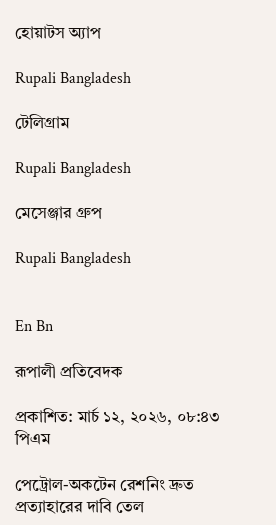হোয়াটস অ্যাপ

Rupali Bangladesh

টেলিগ্রাম

Rupali Bangladesh

মেসেঞ্জার গ্রুপ

Rupali Bangladesh


En Bn

রূপালী প্রতিবেদক

প্রকাশিত: মার্চ ১২, ২০২৬, ০৮:৪৩ পিএম

পেট্রোল-অকটেন রেশনিং দ্রুত প্রত্যাহারের দাবি তেল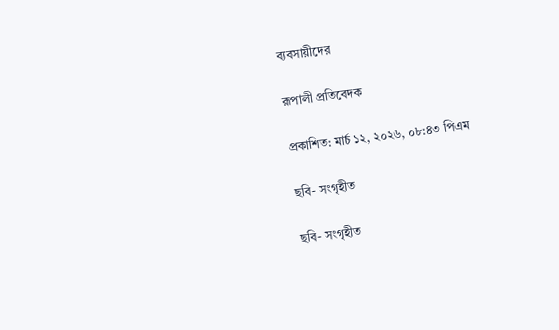ব্যবসায়ীদের

রূপালী প্রতিবেদক

প্রকাশিত: মার্চ ১২, ২০২৬, ০৮:৪৩ পিএম

ছবি- সংগৃহীত

ছবি- সংগৃহীত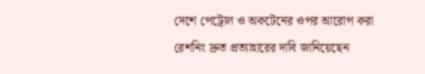দেশে পেট্রোল ও অকটেনের ওপর আরোপ করা রেশনিং দ্রুত প্রত্যাহারের দাবি জানিয়েছেন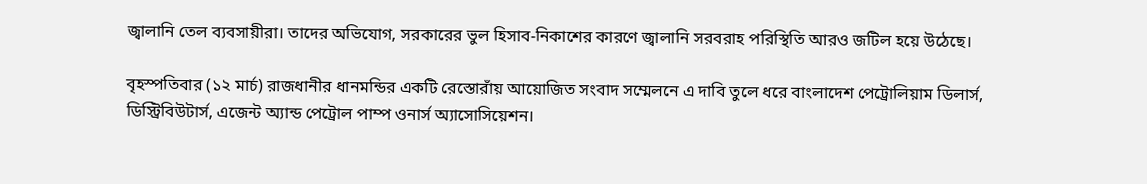জ্বালানি তেল ব্যবসায়ীরা। তাদের অভিযোগ, সরকারের ভুল হিসাব-নিকাশের কারণে জ্বালানি সরবরাহ পরিস্থিতি আরও জটিল হয়ে উঠেছে।

বৃহস্পতিবার (১২ মার্চ) রাজধানীর ধানমন্ডির একটি রেস্তোরাঁয় আয়োজিত সংবাদ সম্মেলনে এ দাবি তুলে ধরে বাংলাদেশ পেট্রোলিয়াম ডিলার্স, ডিস্ট্রিবিউটার্স, এজেন্ট অ্যান্ড পেট্রোল পাম্প ওনার্স অ্যাসোসিয়েশন।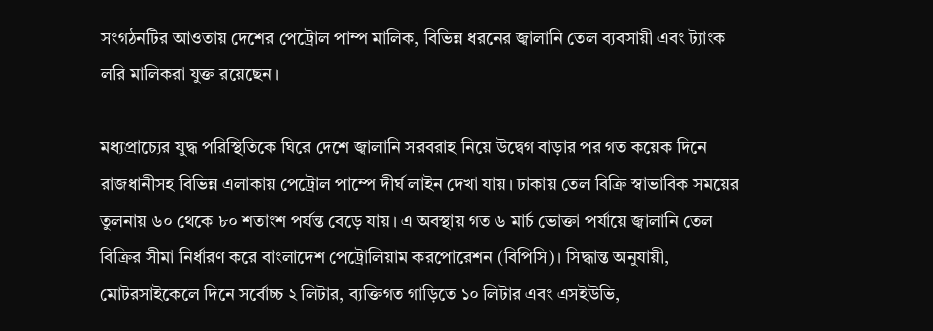সংগঠনটির আওতায় দেশের পেট্রোল পাম্প মালিক, বিভিন্ন ধরনের জ্বালানি তেল ব্যবসায়ী এবং ট্যাংক লরি মালিকরা যুক্ত রয়েছেন।

মধ্যপ্রাচ্যের যুদ্ধ পরিস্থিতিকে ঘিরে দেশে জ্বালানি সরবরাহ নিয়ে উদ্বেগ বাড়ার পর গত কয়েক দিনে রাজধানীসহ বিভিন্ন এলাকায় পেট্রোল পাম্পে দীর্ঘ লাইন দেখা যায়। ঢাকায় তেল বিক্রি স্বাভাবিক সময়ের তুলনায় ৬০ থেকে ৮০ শতাংশ পর্যন্ত বেড়ে যায়। এ অবস্থায় গত ৬ মার্চ ভোক্তা পর্যায়ে জ্বালানি তেল বিক্রির সীমা নির্ধারণ করে বাংলাদেশ পেট্রোলিয়াম করপোরেশন (বিপিসি)। সিদ্ধান্ত অনুযায়ী, মোটরসাইকেলে দিনে সর্বোচ্চ ২ লিটার, ব্যক্তিগত গাড়িতে ১০ লিটার এবং এসইউভি,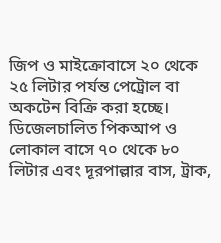জিপ ও মাইক্রোবাসে ২০ থেকে ২৫ লিটার পর্যন্ত পেট্রোল বা অকটেন বিক্রি করা হচ্ছে। ডিজেলচালিত পিকআপ ও লোকাল বাসে ৭০ থেকে ৮০ লিটার এবং দূরপাল্লার বাস, ট্রাক,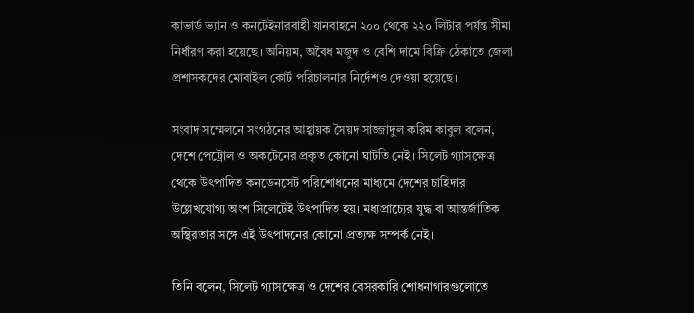কাভার্ড ভ্যান ও কনটেইনারবাহী যানবাহনে ২০০ থেকে ২২০ লিটার পর্যন্ত সীমা নির্ধারণ করা হয়েছে। অনিয়ম, অবৈধ মজুদ ও বেশি দামে বিক্রি ঠেকাতে জেলা প্রশাসকদের মোবাইল কোর্ট পরিচালনার নির্দেশও দেওয়া হয়েছে।

সংবাদ সম্মেলনে সংগঠনের আহ্বায়ক সৈয়দ সাজ্জাদুল করিম কাবুল বলেন, দেশে পেট্রোল ও অকটেনের প্রকৃত কোনো ঘাটতি নেই। সিলেট গ্যাসক্ষেত্র থেকে উৎপাদিত কনডেনসেট পরিশোধনের মাধ্যমে দেশের চাহিদার উল্লেখযোগ্য অংশ সিলেটেই উৎপাদিত হয়। মধ্যপ্রাচ্যের যুদ্ধ বা আন্তর্জাতিক অস্থিরতার সঙ্গে এই উৎপাদনের কোনো প্রত্যক্ষ সম্পর্ক নেই।

তিনি বলেন, সিলেট গ্যাসক্ষেত্র ও দেশের বেসরকারি শোধনাগারগুলোতে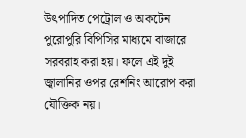উৎপাদিত পেট্রোল ও অকটেন পুরোপুরি বিপিসির মাধ্যমে বাজারে সরবরাহ করা হয়। ফলে এই দুই জ্বালানির ওপর রেশনিং আরোপ করা যৌক্তিক নয়।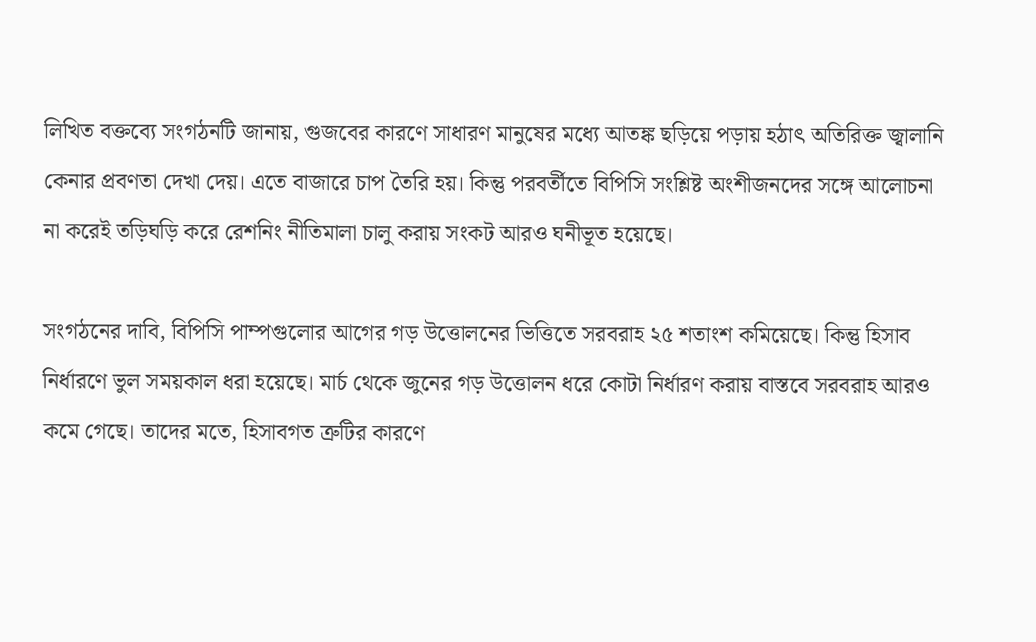লিখিত বক্তব্যে সংগঠনটি জানায়, গুজবের কারণে সাধারণ মানুষের মধ্যে আতঙ্ক ছড়িয়ে পড়ায় হঠাৎ অতিরিক্ত জ্বালানি কেনার প্রবণতা দেখা দেয়। এতে বাজারে চাপ তৈরি হয়। কিন্তু পরবর্তীতে বিপিসি সংশ্লিষ্ট অংশীজনদের সঙ্গে আলোচনা না করেই তড়িঘড়ি করে রেশনিং নীতিমালা চালু করায় সংকট আরও ঘনীভূত হয়েছে।

সংগঠনের দাবি, বিপিসি পাম্পগুলোর আগের গড় উত্তোলনের ভিত্তিতে সরবরাহ ২৫ শতাংশ কমিয়েছে। কিন্তু হিসাব নির্ধারণে ভুল সময়কাল ধরা হয়েছে। মার্চ থেকে জুনের গড় উত্তোলন ধরে কোটা নির্ধারণ করায় বাস্তবে সরবরাহ আরও কমে গেছে। তাদের মতে, হিসাবগত ত্রুটির কারণে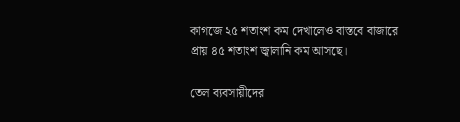কাগজে ২৫ শতাংশ কম দেখালেও বাস্তবে বাজারে প্রায় ৪৫ শতাংশ জ্বালানি কম আসছে।

তেল ব্যবসায়ীদের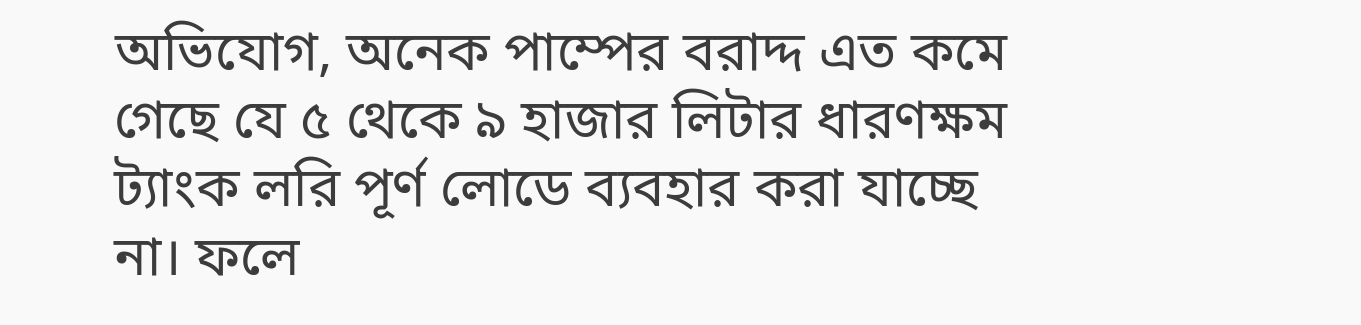অভিযোগ, অনেক পাম্পের বরাদ্দ এত কমে গেছে যে ৫ থেকে ৯ হাজার লিটার ধারণক্ষম ট্যাংক লরি পূর্ণ লোডে ব্যবহার করা যাচ্ছে না। ফলে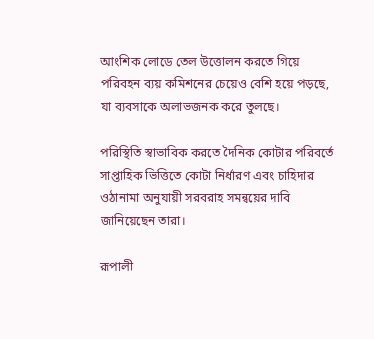আংশিক লোডে তেল উত্তোলন করতে গিয়ে পরিবহন ব্যয় কমিশনের চেয়েও বেশি হয়ে পড়ছে, যা ব্যবসাকে অলাভজনক করে তুলছে।

পরিস্থিতি স্বাভাবিক করতে দৈনিক কোটার পরিবর্তে সাপ্তাহিক ভিত্তিতে কোটা নির্ধারণ এবং চাহিদার ওঠানামা অনুযায়ী সরবরাহ সমন্বয়ের দাবি জানিয়েছেন তারা।

রূপালী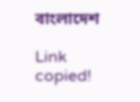বাংলাদেশ

Link copied!